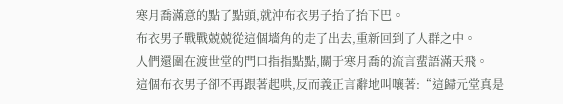寒月喬滿意的點了點頭,就沖布衣男子抬了抬下巴。
布衣男子戰戰兢兢從這個墻角的走了出去,重新回到了人群之中。
人們還圍在渡世堂的門口指指點點,關于寒月喬的流言蜚語滿天飛。
這個布衣男子卻不再跟著起哄,反而義正言辭地叫嚷著:“這歸元堂真是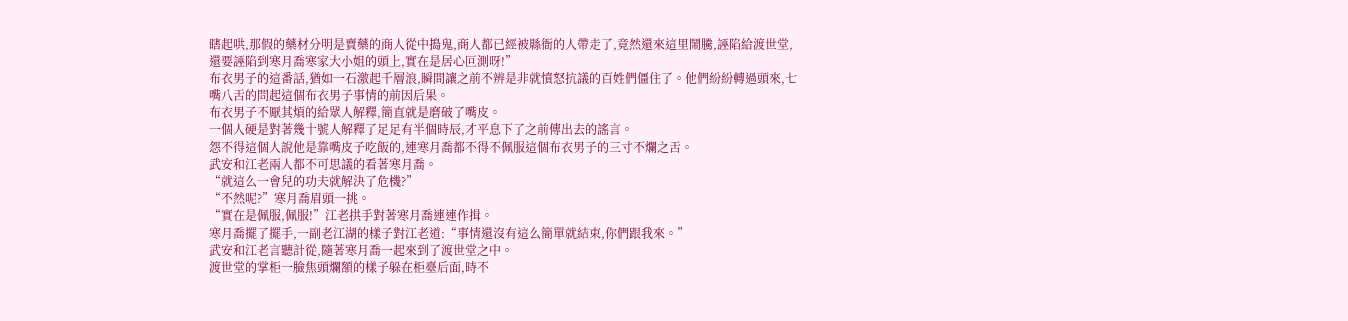瞎起哄,那假的藥材分明是賣藥的商人從中搗鬼,商人都已經被縣衙的人帶走了,竟然還來這里鬧騰,誣陷給渡世堂,還要誣陷到寒月喬寒家大小姐的頭上,實在是居心叵測呀!”
布衣男子的這番話,猶如一石激起千層浪,瞬間讓之前不辨是非就憤怒抗議的百姓們僵住了。他們紛紛轉過頭來,七嘴八舌的問起這個布衣男子事情的前因后果。
布衣男子不厭其煩的給眾人解釋,簡直就是磨破了嘴皮。
一個人硬是對著幾十號人解釋了足足有半個時辰,才平息下了之前傳出去的謠言。
怨不得這個人說他是靠嘴皮子吃飯的,連寒月喬都不得不佩服這個布衣男子的三寸不爛之舌。
武安和江老兩人都不可思議的看著寒月喬。
“就這么一會兒的功夫就解決了危機?”
“不然呢?”寒月喬眉頭一挑。
“實在是佩服,佩服!”江老拱手對著寒月喬連連作揖。
寒月喬擺了擺手,一副老江湖的樣子對江老道:“事情還沒有這么簡單就結束,你們跟我來。”
武安和江老言聽計從,隨著寒月喬一起來到了渡世堂之中。
渡世堂的掌柜一臉焦頭爛額的樣子躲在柜臺后面,時不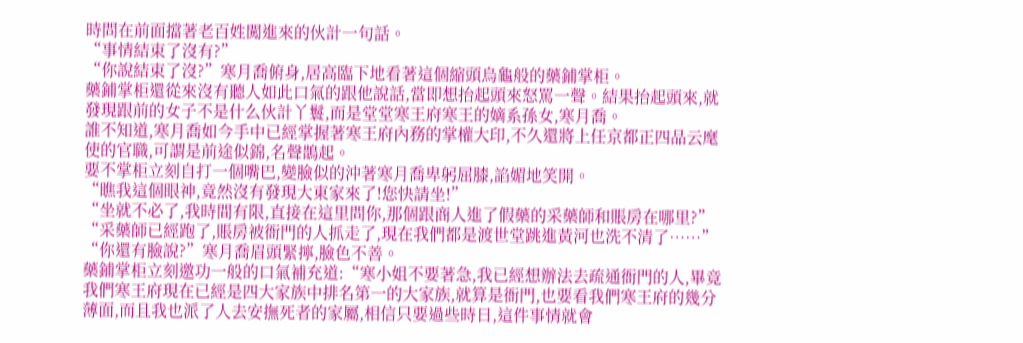時問在前面擋著老百姓闖進來的伙計一句話。
“事情結束了沒有?”
“你說結束了沒?”寒月喬俯身,居高臨下地看著這個縮頭烏龜般的藥鋪掌柜。
藥鋪掌柜還從來沒有聽人如此口氣的跟他說話,當即想抬起頭來怒罵一聲。結果抬起頭來,就發現跟前的女子不是什么伙計丫鬟,而是堂堂寒王府寒王的嫡系孫女,寒月喬。
誰不知道,寒月喬如今手中已經掌握著寒王府內務的掌權大印,不久還將上任京都正四品云麾使的官職,可謂是前途似錦,名聲鵲起。
要不掌柜立刻自打一個嘴巴,變臉似的沖著寒月喬卑躬屈膝,諂媚地笑開。
“瞧我這個眼神,竟然沒有發現大東家來了!您快請坐!”
“坐就不必了,我時間有限,直接在這里問你,那個跟商人進了假藥的采藥師和賬房在哪里?”
“采藥師已經跑了,賬房被衙門的人抓走了,現在我們都是渡世堂跳進黃河也洗不清了……”
“你還有臉說?”寒月喬眉頭緊擰,臉色不善。
藥鋪掌柜立刻邀功一般的口氣補充道:“寒小姐不要著急,我已經想辦法去疏通衙門的人,畢竟我們寒王府現在已經是四大家族中排名第一的大家族,就算是衙門,也要看我們寒王府的幾分薄面,而且我也派了人去安撫死者的家屬,相信只要過些時日,這件事情就會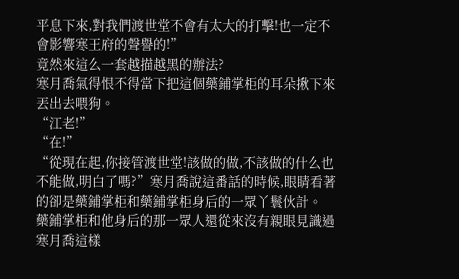平息下來,對我們渡世堂不會有太大的打擊!也一定不會影響寒王府的聲譽的!”
竟然來這么一套越描越黑的辦法?
寒月喬氣得恨不得當下把這個藥鋪掌柜的耳朵揪下來丟出去喂狗。
“江老!”
“在!”
“從現在起,你接管渡世堂!該做的做,不該做的什么也不能做,明白了嗎?”寒月喬說這番話的時候,眼睛看著的卻是藥鋪掌柜和藥鋪掌柜身后的一眾丫鬟伙計。
藥鋪掌柜和他身后的那一眾人還從來沒有親眼見識過寒月喬這樣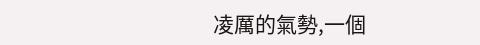凌厲的氣勢,一個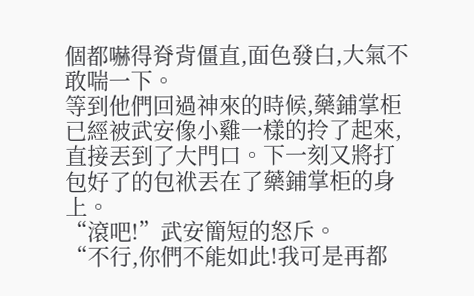個都嚇得脊背僵直,面色發白,大氣不敢喘一下。
等到他們回過神來的時候,藥鋪掌柜已經被武安像小雞一樣的拎了起來,直接丟到了大門口。下一刻又將打包好了的包袱丟在了藥鋪掌柜的身上。
“滾吧!”武安簡短的怒斥。
“不行,你們不能如此!我可是再都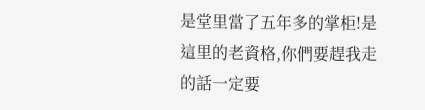是堂里當了五年多的掌柜!是這里的老資格,你們要趕我走的話一定要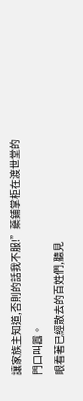讓家族主知道,否則的話我不服!”藥鋪掌柜在渡世堂的門口叫囂。
眼看著已經散去的百姓們,聽見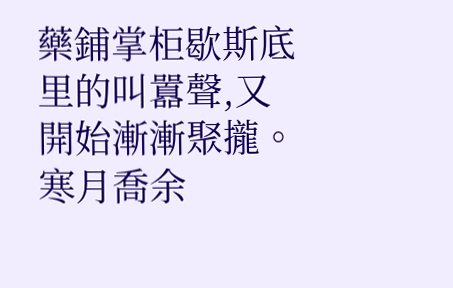藥鋪掌柜歇斯底里的叫囂聲,又開始漸漸聚攏。
寒月喬余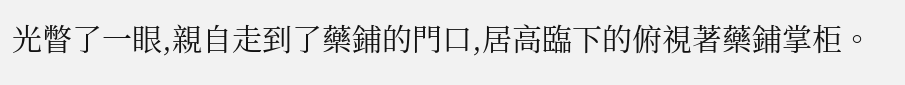光瞥了一眼,親自走到了藥鋪的門口,居高臨下的俯視著藥鋪掌柜。